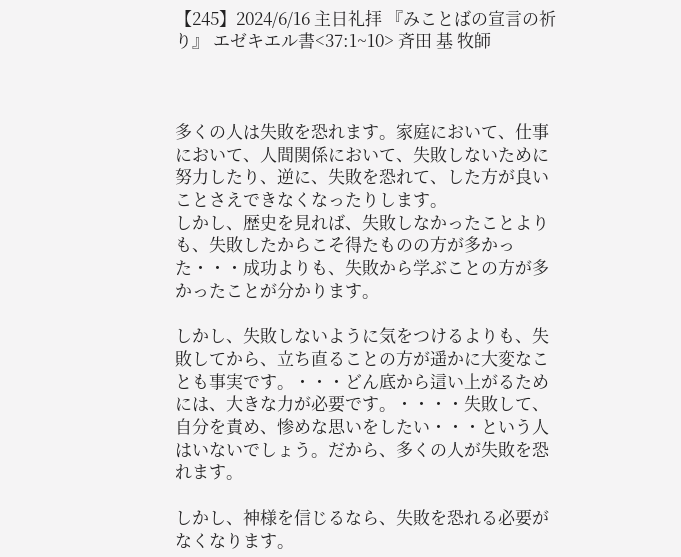【245】2024/6/16 主日礼拝 『みことばの宣言の祈り』 エゼキエル書<37:1~10> 斉田 基 牧師



多くの人は失敗を恐れます。家庭において、仕事において、人間関係において、失敗しないために努力したり、逆に、失敗を恐れて、した方が良いことさえできなくなったりします。
しかし、歴史を見れば、失敗しなかったことよりも、失敗したからこそ得たものの方が多かった・・・成功よりも、失敗から学ぶことの方が多かったことが分かります。

しかし、失敗しないように気をつけるよりも、失敗してから、立ち直ることの方が遥かに大変なことも事実です。・・・どん底から這い上がるためには、大きな力が必要です。・・・・失敗して、自分を責め、惨めな思いをしたい・・・という人はいないでしょう。だから、多くの人が失敗を恐れます。

しかし、神様を信じるなら、失敗を恐れる必要がなくなります。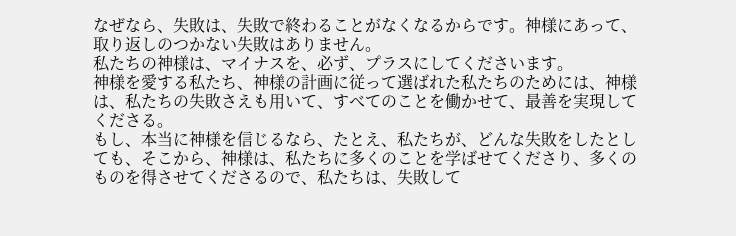なぜなら、失敗は、失敗で終わることがなくなるからです。神様にあって、取り返しのつかない失敗はありません。
私たちの神様は、マイナスを、必ず、プラスにしてくださいます。
神様を愛する私たち、神様の計画に従って選ばれた私たちのためには、神様は、私たちの失敗さえも用いて、すべてのことを働かせて、最善を実現してくださる。
もし、本当に神様を信じるなら、たとえ、私たちが、どんな失敗をしたとしても、そこから、神様は、私たちに多くのことを学ばせてくださり、多くのものを得させてくださるので、私たちは、失敗して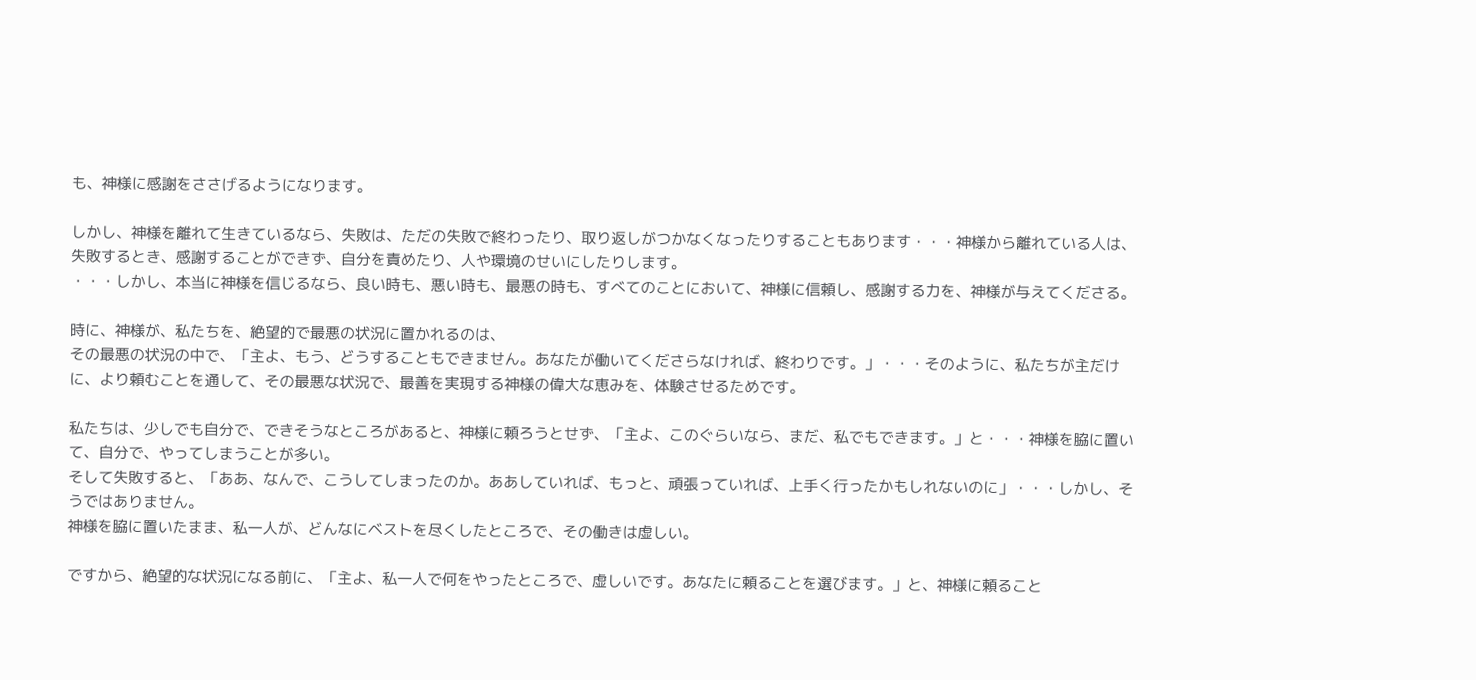も、神様に感謝をささげるようになります。

しかし、神様を離れて生きているなら、失敗は、ただの失敗で終わったり、取り返しがつかなくなったりすることもあります・・・神様から離れている人は、失敗するとき、感謝することができず、自分を責めたり、人や環境のせいにしたりします。
・・・しかし、本当に神様を信じるなら、良い時も、悪い時も、最悪の時も、すべてのことにおいて、神様に信頼し、感謝する力を、神様が与えてくださる。

時に、神様が、私たちを、絶望的で最悪の状況に置かれるのは、
その最悪の状況の中で、「主よ、もう、どうすることもできません。あなたが働いてくださらなければ、終わりです。」・・・そのように、私たちが主だけに、より頼むことを通して、その最悪な状況で、最善を実現する神様の偉大な恵みを、体験させるためです。

私たちは、少しでも自分で、できそうなところがあると、神様に頼ろうとせず、「主よ、このぐらいなら、まだ、私でもできます。」と・・・神様を脇に置いて、自分で、やってしまうことが多い。
そして失敗すると、「ああ、なんで、こうしてしまったのか。ああしていれば、もっと、頑張っていれば、上手く行ったかもしれないのに」・・・しかし、そうではありません。
神様を脇に置いたまま、私一人が、どんなにベストを尽くしたところで、その働きは虚しい。

ですから、絶望的な状況になる前に、「主よ、私一人で何をやったところで、虚しいです。あなたに頼ることを選びます。」と、神様に頼ること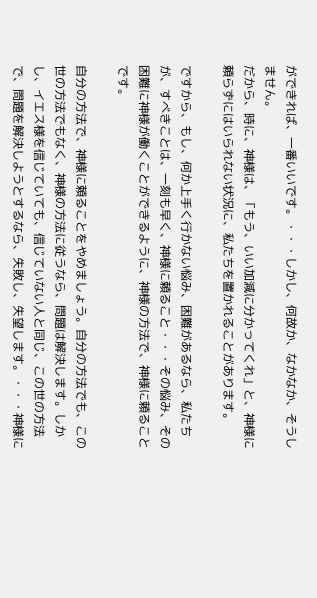ができれば、一番いいです。・・・しかし、何故か、なかなか、そうしません。
だから、時に、神様は、「もう、いい加減に分かってくれ」と、神様に頼らずにはいられない状況に、私たちを置かれることがあります。

ですから、もし、何か上手く行かない悩み、困難があるなら、私たちが、すべきことは、一刻も早く、神様に頼ること・・・その悩み、その困難に神様が働くことができるように、神様の方法で、神様に頼ることです。

自分の方法で、神様に頼ることをやめましょう。自分の方法でも、この世の方法でもなく、神様の方法に従うなら、問題は解決します。しかし、イエス様を信じていても、信じていない人と同じ、この世の方法で、問題を解決しようとするなら、失敗し、失望します。・・・神様に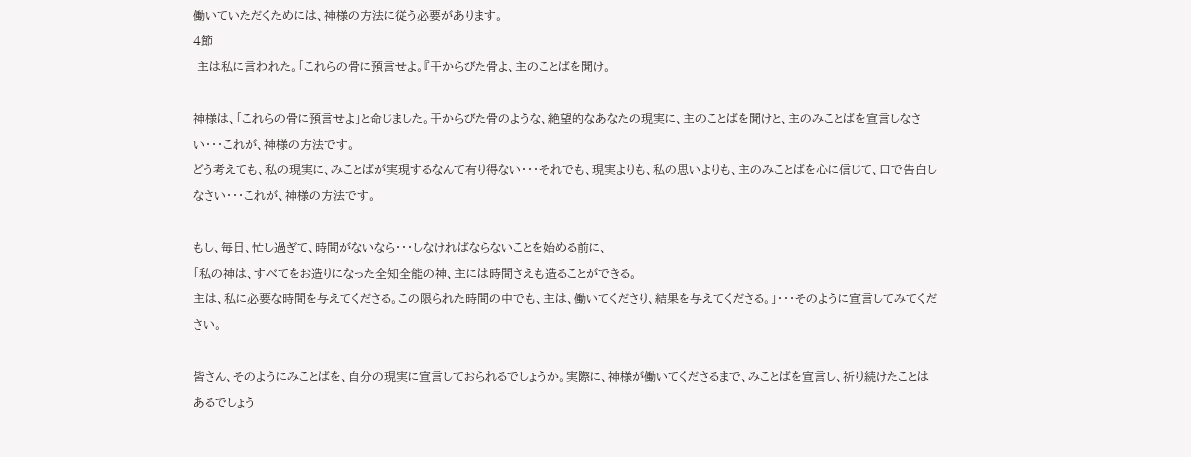働いていただくためには、神様の方法に従う必要があります。
4節
 主は私に言われた。「これらの骨に預言せよ。『干からびた骨よ、主のことばを聞け。

神様は、「これらの骨に預言せよ」と命じました。干からびた骨のような、絶望的なあなたの現実に、主のことばを聞けと、主のみことばを宣言しなさい・・・これが、神様の方法です。
どう考えても、私の現実に、みことばが実現するなんて有り得ない・・・それでも、現実よりも、私の思いよりも、主のみことばを心に信じて、口で告白しなさい・・・これが、神様の方法です。

もし、毎日、忙し過ぎて、時間がないなら・・・しなければならないことを始める前に、
「私の神は、すべてをお造りになった全知全能の神、主には時間さえも造ることができる。
主は、私に必要な時間を与えてくださる。この限られた時間の中でも、主は、働いてくださり、結果を与えてくださる。」・・・そのように宣言してみてください。

皆さん、そのようにみことばを、自分の現実に宣言しておられるでしょうか。実際に、神様が働いてくださるまで、みことばを宣言し、祈り続けたことはあるでしょう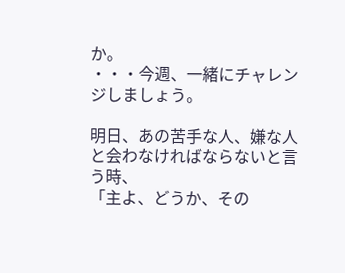か。
・・・今週、一緒にチャレンジしましょう。

明日、あの苦手な人、嫌な人と会わなければならないと言う時、
「主よ、どうか、その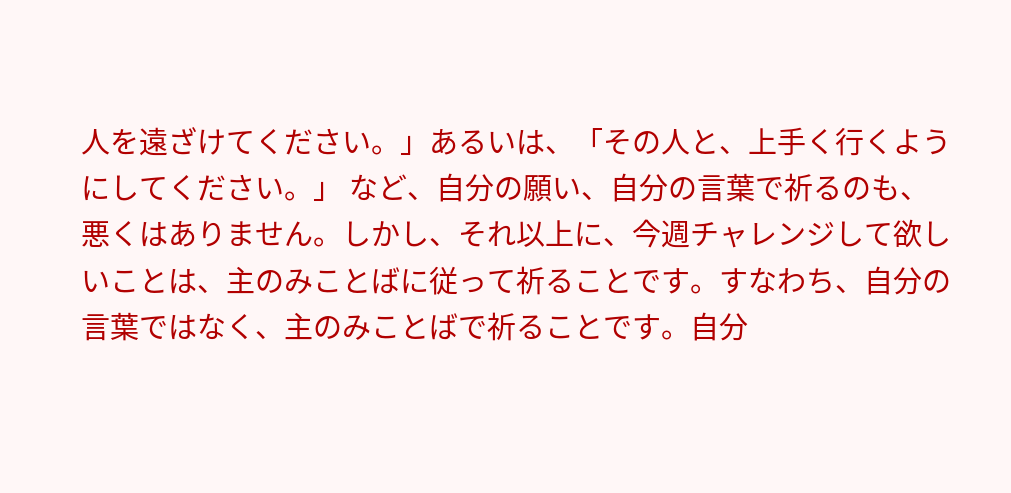人を遠ざけてください。」あるいは、「その人と、上手く行くようにしてください。」 など、自分の願い、自分の言葉で祈るのも、悪くはありません。しかし、それ以上に、今週チャレンジして欲しいことは、主のみことばに従って祈ることです。すなわち、自分の言葉ではなく、主のみことばで祈ることです。自分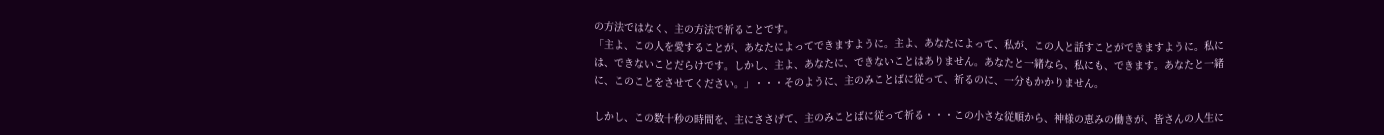の方法ではなく、主の方法で祈ることです。
「主よ、この人を愛することが、あなたによってできますように。主よ、あなたによって、私が、この人と話すことができますように。私には、できないことだらけです。しかし、主よ、あなたに、できないことはありません。あなたと一緒なら、私にも、できます。あなたと一緒に、このことをさせてください。」・・・そのように、主のみことばに従って、祈るのに、一分もかかりません。

しかし、この数十秒の時間を、主にささげて、主のみことばに従って祈る・・・この小さな従順から、神様の恵みの働きが、皆さんの人生に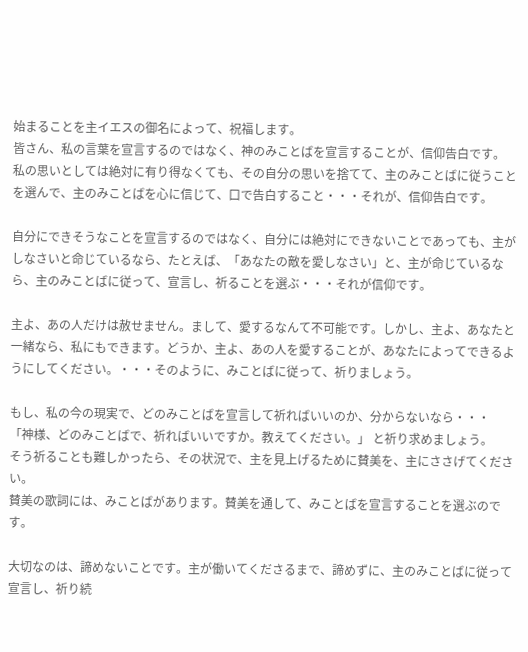始まることを主イエスの御名によって、祝福します。
皆さん、私の言葉を宣言するのではなく、神のみことばを宣言することが、信仰告白です。
私の思いとしては絶対に有り得なくても、その自分の思いを捨てて、主のみことばに従うことを選んで、主のみことばを心に信じて、口で告白すること・・・それが、信仰告白です。

自分にできそうなことを宣言するのではなく、自分には絶対にできないことであっても、主がしなさいと命じているなら、たとえば、「あなたの敵を愛しなさい」と、主が命じているなら、主のみことばに従って、宣言し、祈ることを選ぶ・・・それが信仰です。

主よ、あの人だけは赦せません。まして、愛するなんて不可能です。しかし、主よ、あなたと一緒なら、私にもできます。どうか、主よ、あの人を愛することが、あなたによってできるようにしてください。・・・そのように、みことばに従って、祈りましょう。

もし、私の今の現実で、どのみことばを宣言して祈ればいいのか、分からないなら・・・
「神様、どのみことばで、祈ればいいですか。教えてください。」 と祈り求めましょう。
そう祈ることも難しかったら、その状況で、主を見上げるために賛美を、主にささげてください。
賛美の歌詞には、みことばがあります。賛美を通して、みことばを宣言することを選ぶのです。

大切なのは、諦めないことです。主が働いてくださるまで、諦めずに、主のみことばに従って宣言し、祈り続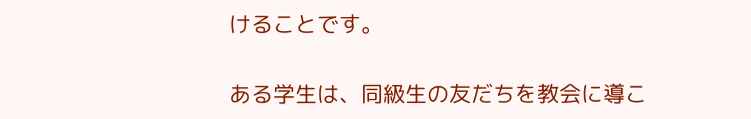けることです。

ある学生は、同級生の友だちを教会に導こ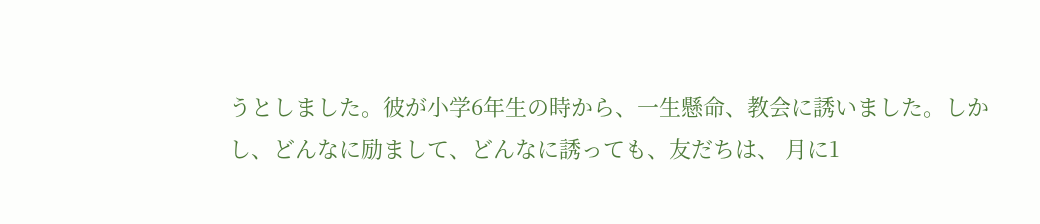うとしました。彼が小学6年生の時から、一生懸命、教会に誘いました。しかし、どんなに励まして、どんなに誘っても、友だちは、 月に1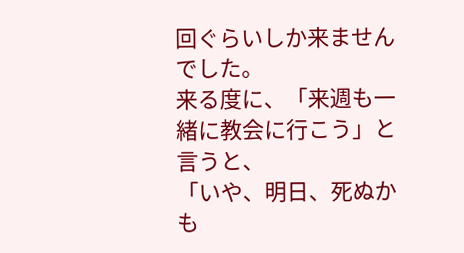回ぐらいしか来ませんでした。
来る度に、「来週も一緒に教会に行こう」と言うと、
「いや、明日、死ぬかも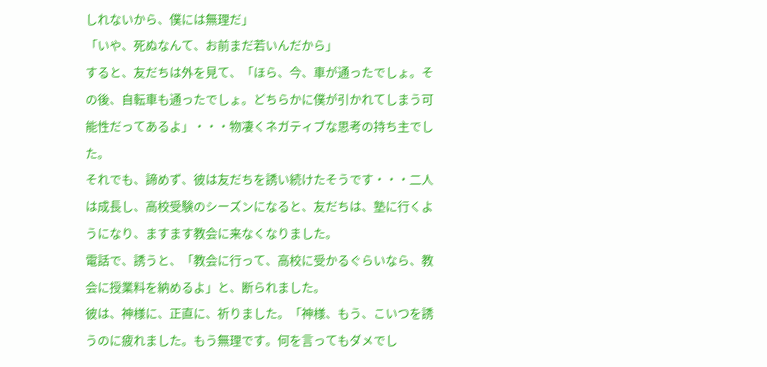しれないから、僕には無理だ」
「いや、死ぬなんて、お前まだ若いんだから」
すると、友だちは外を見て、「ほら、今、車が通ったでしょ。その後、自転車も通ったでしょ。どちらかに僕が引かれてしまう可能性だってあるよ」・・・物凄くネガティブな思考の持ち主でした。
それでも、諦めず、彼は友だちを誘い続けたそうです・・・二人は成長し、高校受験のシーズンになると、友だちは、塾に行くようになり、ますます教会に来なくなりました。
電話で、誘うと、「教会に行って、高校に受かるぐらいなら、教会に授業料を納めるよ」と、断られました。
彼は、神様に、正直に、祈りました。「神様、もう、こいつを誘うのに疲れました。もう無理です。何を言ってもダメでし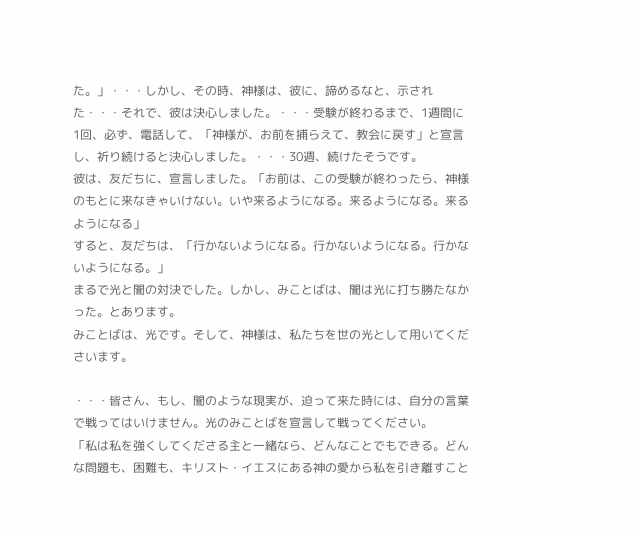た。」・・・しかし、その時、神様は、彼に、諦めるなと、示された・・・それで、彼は決心しました。・・・受験が終わるまで、1週間に1回、必ず、電話して、「神様が、お前を捕らえて、教会に戻す」と宣言し、祈り続けると決心しました。・・・30週、続けたそうです。
彼は、友だちに、宣言しました。「お前は、この受験が終わったら、神様のもとに来なきゃいけない。いや来るようになる。来るようになる。来るようになる」
すると、友だちは、「行かないようになる。行かないようになる。行かないようになる。」
まるで光と闇の対決でした。しかし、みことばは、闇は光に打ち勝たなかった。とあります。
みことばは、光です。そして、神様は、私たちを世の光として用いてくださいます。

・・・皆さん、もし、闇のような現実が、迫って来た時には、自分の言葉で戦ってはいけません。光のみことばを宣言して戦ってください。
「私は私を強くしてくださる主と一緒なら、どんなことでもできる。どんな問題も、困難も、キリスト・イエスにある神の愛から私を引き離すこと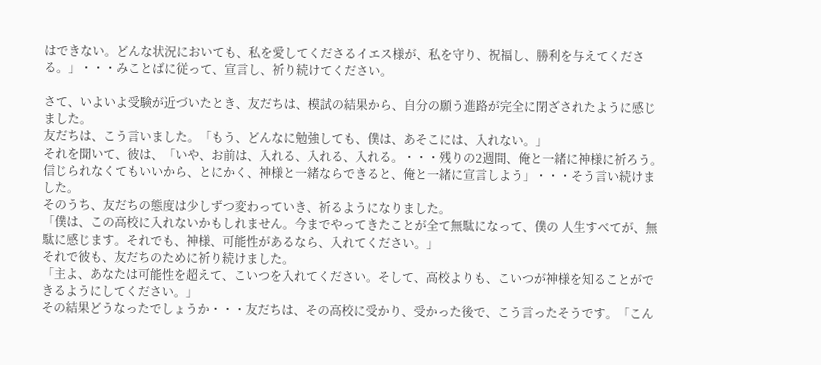はできない。どんな状況においても、私を愛してくださるイエス様が、私を守り、祝福し、勝利を与えてくださる。」・・・みことばに従って、宣言し、祈り続けてください。

さて、いよいよ受験が近づいたとき、友だちは、模試の結果から、自分の願う進路が完全に閉ざされたように感じました。
友だちは、こう言いました。「もう、どんなに勉強しても、僕は、あそこには、入れない。」
それを聞いて、彼は、「いや、お前は、入れる、入れる、入れる。・・・残りの2週間、俺と一緒に神様に祈ろう。信じられなくてもいいから、とにかく、神様と一緒ならできると、俺と一緒に宣言しよう」・・・そう言い続けました。
そのうち、友だちの態度は少しずつ変わっていき、祈るようになりました。
「僕は、この高校に入れないかもしれません。今までやってきたことが全て無駄になって、僕の 人生すべてが、無駄に感じます。それでも、神様、可能性があるなら、入れてください。」
それで彼も、友だちのために祈り続けました。
「主よ、あなたは可能性を超えて、こいつを入れてください。そして、高校よりも、こいつが神様を知ることができるようにしてください。」
その結果どうなったでしょうか・・・友だちは、その高校に受かり、受かった後で、こう言ったそうです。「こん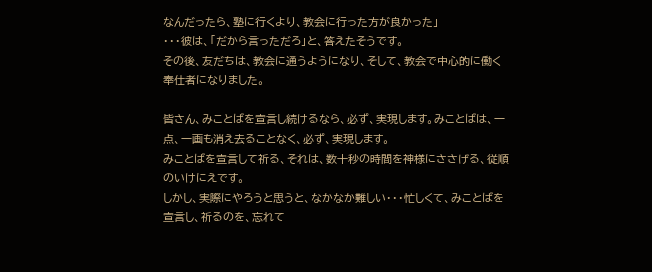なんだったら、塾に行くより、教会に行った方が良かった」
・・・彼は、「だから言っただろ」と、答えたそうです。
その後、友だちは、教会に通うようになり、そして、教会で中心的に働く奉仕者になりました。

皆さん、みことばを宣言し続けるなら、必ず、実現します。みことばは、一点、一画も消え去ることなく、必ず、実現します。
みことばを宣言して祈る、それは、数十秒の時間を神様にささげる、従順のいけにえです。
しかし、実際にやろうと思うと、なかなか難しい・・・忙しくて、みことばを宣言し、祈るのを、忘れて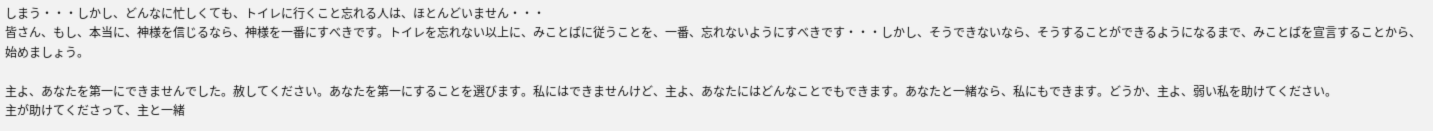しまう・・・しかし、どんなに忙しくても、トイレに行くこと忘れる人は、ほとんどいません・・・
皆さん、もし、本当に、神様を信じるなら、神様を一番にすべきです。トイレを忘れない以上に、みことばに従うことを、一番、忘れないようにすべきです・・・しかし、そうできないなら、そうすることができるようになるまで、みことばを宣言することから、始めましょう。

主よ、あなたを第一にできませんでした。赦してください。あなたを第一にすることを選びます。私にはできませんけど、主よ、あなたにはどんなことでもできます。あなたと一緒なら、私にもできます。どうか、主よ、弱い私を助けてください。
主が助けてくださって、主と一緒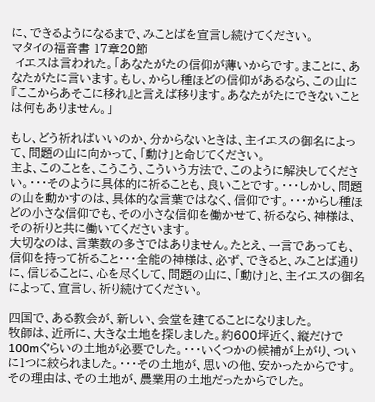に、できるようになるまで、みことばを宣言し続けてください。
マタイの福音書 17章20節
 イエスは言われた。「あなたがたの信仰が薄いからです。まことに、あなたがたに言います。もし、からし種ほどの信仰があるなら、この山に『ここからあそこに移れ』と言えば移ります。あなたがたにできないことは何もありません。」

もし、どう祈ればいいのか、分からないときは、主イエスの御名によって、問題の山に向かって、「動け」と命じてください。
主よ、このことを、こうこう、こういう方法で、このように解決してください。・・・そのように具体的に祈ることも、良いことです。・・・しかし、問題の山を動かすのは、具体的な言葉ではなく、信仰です。・・・からし種ほどの小さな信仰でも、その小さな信仰を働かせて、祈るなら、神様は、その祈りと共に働いてくださいます。
大切なのは、言葉数の多さではありません。たとえ、一言であっても、信仰を持って祈ること・・・全能の神様は、必ず、できると、みことば通りに、信じることに、心を尽くして、問題の山に、「動け」と、主イエスの御名によって、宣言し、祈り続けてください。

四国で、ある教会が、新しい、会堂を建てることになりました。
牧師は、近所に、大きな土地を探しました。約600坪近く、縦だけで100mぐらいの土地が必要でした。・・・いくつかの候補が上がり、ついに1つに絞られました。・・・その土地が、思いの他、安かったからです。その理由は、その土地が、農業用の土地だったからでした。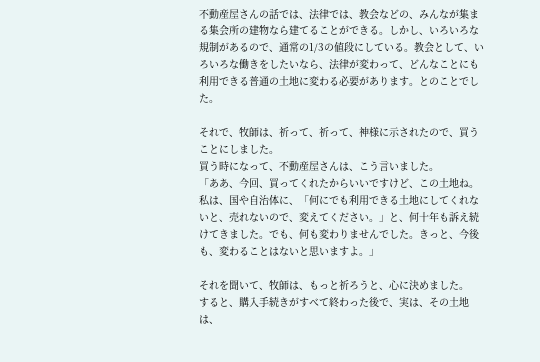不動産屋さんの話では、法律では、教会などの、みんなが集まる集会所の建物なら建てることができる。しかし、いろいろな規制があるので、通常の1/3の値段にしている。教会として、いろいろな働きをしたいなら、法律が変わって、どんなことにも利用できる普通の土地に変わる必要があります。とのことでした。

それで、牧師は、祈って、祈って、神様に示されたので、買うことにしました。
買う時になって、不動産屋さんは、こう言いました。
「ああ、今回、買ってくれたからいいですけど、この土地ね。私は、国や自治体に、「何にでも利用できる土地にしてくれないと、売れないので、変えてください。」と、何十年も訴え続けてきました。でも、何も変わりませんでした。きっと、今後も、変わることはないと思いますよ。」

それを聞いて、牧師は、もっと祈ろうと、心に決めました。
すると、購入手続きがすべて終わった後で、実は、その土地は、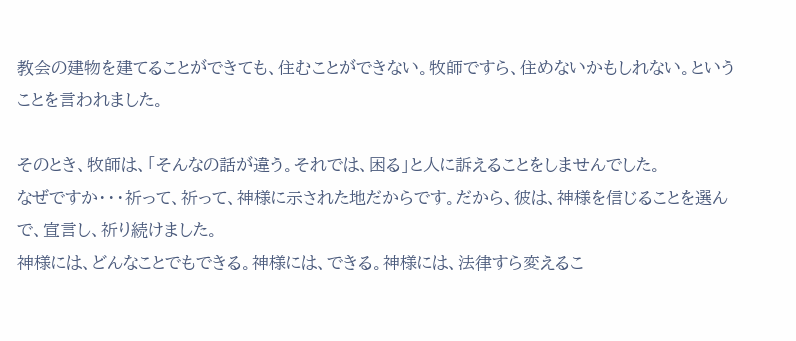教会の建物を建てることができても、住むことができない。牧師ですら、住めないかもしれない。ということを言われました。

そのとき、牧師は、「そんなの話が違う。それでは、困る」と人に訴えることをしませんでした。
なぜですか・・・祈って、祈って、神様に示された地だからです。だから、彼は、神様を信じることを選んで、宣言し、祈り続けました。
神様には、どんなことでもできる。神様には、できる。神様には、法律すら変えるこ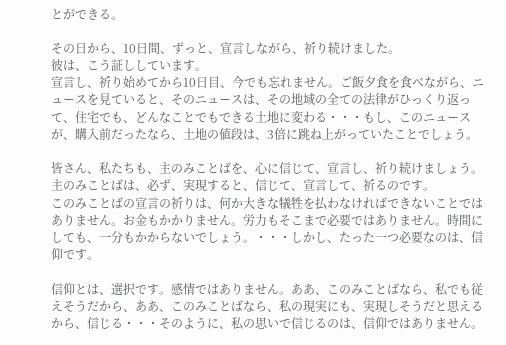とができる。

その日から、10日間、ずっと、宣言しながら、祈り続けました。
彼は、こう証ししています。
宣言し、祈り始めてから10日目、今でも忘れません。ご飯夕食を食べながら、ニュースを見ていると、そのニュースは、その地域の全ての法律がひっくり返って、住宅でも、どんなことでもできる土地に変わる・・・もし、このニュースが、購入前だったなら、土地の値段は、3倍に跳ね上がっていたことでしょう。

皆さん、私たちも、主のみことばを、心に信じて、宣言し、祈り続けましょう。
主のみことばは、必ず、実現すると、信じて、宣言して、祈るのです。
このみことばの宣言の祈りは、何か大きな犠牲を払わなければできないことではありません。お金もかかりません。労力もそこまで必要ではありません。時間にしても、一分もかからないでしょう。・・・しかし、たった一つ必要なのは、信仰です。

信仰とは、選択です。感情ではありません。ああ、このみことばなら、私でも従えそうだから、ああ、このみことばなら、私の現実にも、実現しそうだと思えるから、信じる・・・そのように、私の思いで信じるのは、信仰ではありません。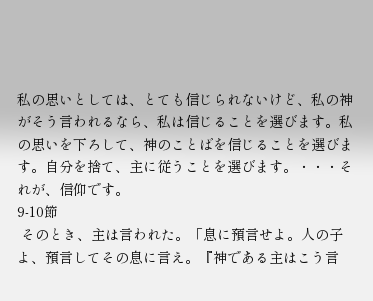私の思いとしては、とても信じられないけど、私の神がそう言われるなら、私は信じることを選びます。私の思いを下ろして、神のことばを信じることを選びます。自分を捨て、主に従うことを選びます。・・・それが、信仰です。
9-10節
 そのとき、主は言われた。「息に預言せよ。人の子よ、預言してその息に言え。『神である主はこう言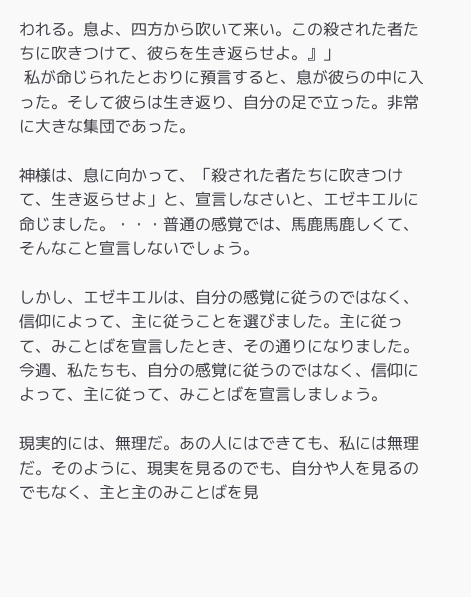われる。息よ、四方から吹いて来い。この殺された者たちに吹きつけて、彼らを生き返らせよ。』」
 私が命じられたとおりに預言すると、息が彼らの中に入った。そして彼らは生き返り、自分の足で立った。非常に大きな集団であった。

神様は、息に向かって、「殺された者たちに吹きつけて、生き返らせよ」と、宣言しなさいと、エゼキエルに命じました。・・・普通の感覚では、馬鹿馬鹿しくて、そんなこと宣言しないでしょう。

しかし、エゼキエルは、自分の感覚に従うのではなく、信仰によって、主に従うことを選びました。主に従って、みことばを宣言したとき、その通りになりました。
今週、私たちも、自分の感覚に従うのではなく、信仰によって、主に従って、みことばを宣言しましょう。

現実的には、無理だ。あの人にはできても、私には無理だ。そのように、現実を見るのでも、自分や人を見るのでもなく、主と主のみことばを見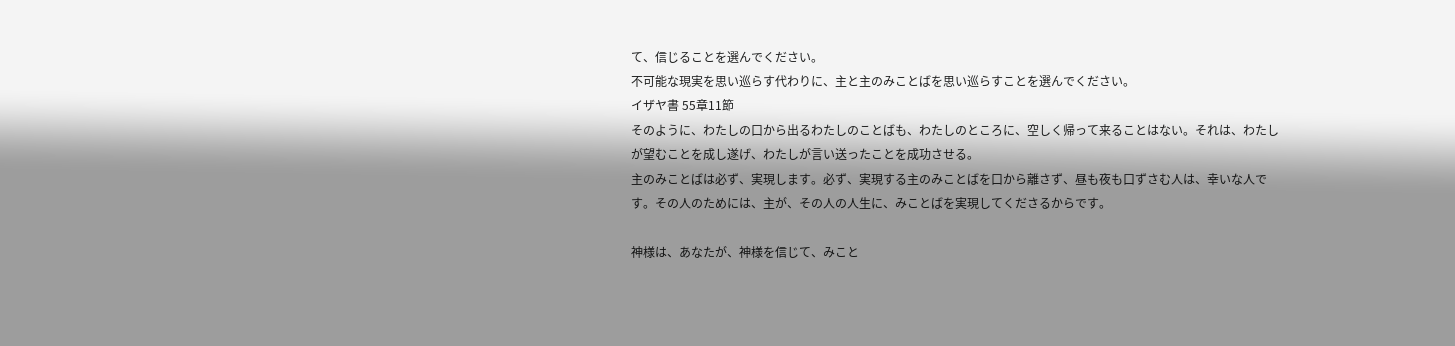て、信じることを選んでください。
不可能な現実を思い巡らす代わりに、主と主のみことばを思い巡らすことを選んでください。
イザヤ書 55章11節
そのように、わたしの口から出るわたしのことばも、わたしのところに、空しく帰って来ることはない。それは、わたしが望むことを成し遂げ、わたしが言い送ったことを成功させる。
主のみことばは必ず、実現します。必ず、実現する主のみことばを口から離さず、昼も夜も口ずさむ人は、幸いな人です。その人のためには、主が、その人の人生に、みことばを実現してくださるからです。

神様は、あなたが、神様を信じて、みこと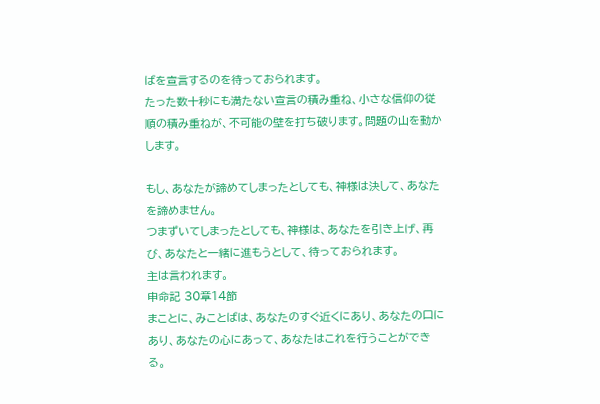ばを宣言するのを待っておられます。
たった数十秒にも満たない宣言の積み重ね、小さな信仰の従順の積み重ねが、不可能の壁を打ち破ります。問題の山を動かします。

もし、あなたが諦めてしまったとしても、神様は決して、あなたを諦めません。
つまずいてしまったとしても、神様は、あなたを引き上げ、再び、あなたと一緒に進もうとして、待っておられます。
主は言われます。
申命記 30章14節
まことに、みことばは、あなたのすぐ近くにあり、あなたの口にあり、あなたの心にあって、あなたはこれを行うことができる。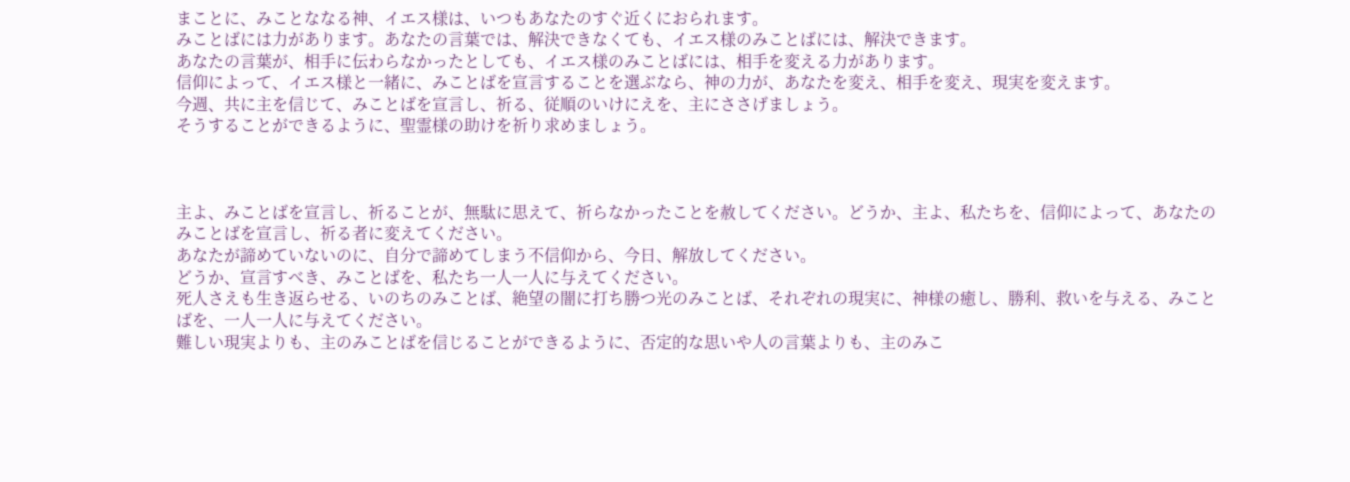まことに、みことななる神、イエス様は、いつもあなたのすぐ近くにおられます。
みことばには力があります。あなたの言葉では、解決できなくても、イエス様のみことばには、解決できます。
あなたの言葉が、相手に伝わらなかったとしても、イエス様のみことばには、相手を変える力があります。
信仰によって、イエス様と一緒に、みことばを宣言することを選ぶなら、神の力が、あなたを変え、相手を変え、現実を変えます。
今週、共に主を信じて、みことばを宣言し、祈る、従順のいけにえを、主にささげましょう。
そうすることができるように、聖霊様の助けを祈り求めましょう。



主よ、みことばを宣言し、祈ることが、無駄に思えて、祈らなかったことを赦してください。どうか、主よ、私たちを、信仰によって、あなたのみことばを宣言し、祈る者に変えてください。
あなたが諦めていないのに、自分で諦めてしまう不信仰から、今日、解放してください。
どうか、宣言すべき、みことばを、私たち一人一人に与えてください。
死人さえも生き返らせる、いのちのみことば、絶望の闇に打ち勝つ光のみことば、それぞれの現実に、神様の癒し、勝利、救いを与える、みことばを、一人一人に与えてください。
難しい現実よりも、主のみことばを信じることができるように、否定的な思いや人の言葉よりも、主のみこ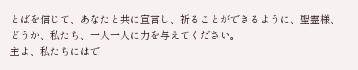とばを信じて、あなたと共に宣言し、祈ることができるように、聖霊様、どうか、私たち、一人一人に力を与えてください。
主よ、私たちにはで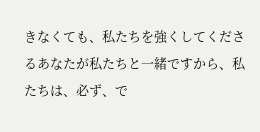きなくても、私たちを強くしてくださるあなたが私たちと一緒ですから、私たちは、必ず、で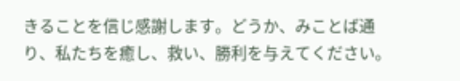きることを信じ感謝します。どうか、みことば通り、私たちを癒し、救い、勝利を与えてください。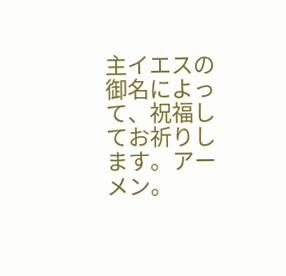主イエスの御名によって、祝福してお祈りします。アーメン。